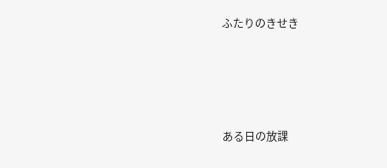ふたりのきせき




ある日の放課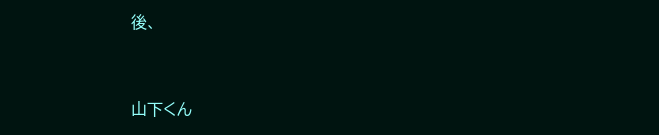後、


山下くん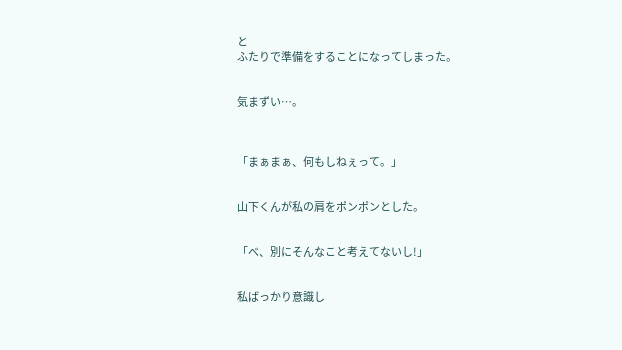と
ふたりで準備をすることになってしまった。


気まずい…。



「まぁまぁ、何もしねぇって。」


山下くんが私の肩をポンポンとした。


「べ、別にそんなこと考えてないし!」


私ばっかり意識し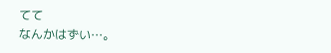てて
なんかはずい…。